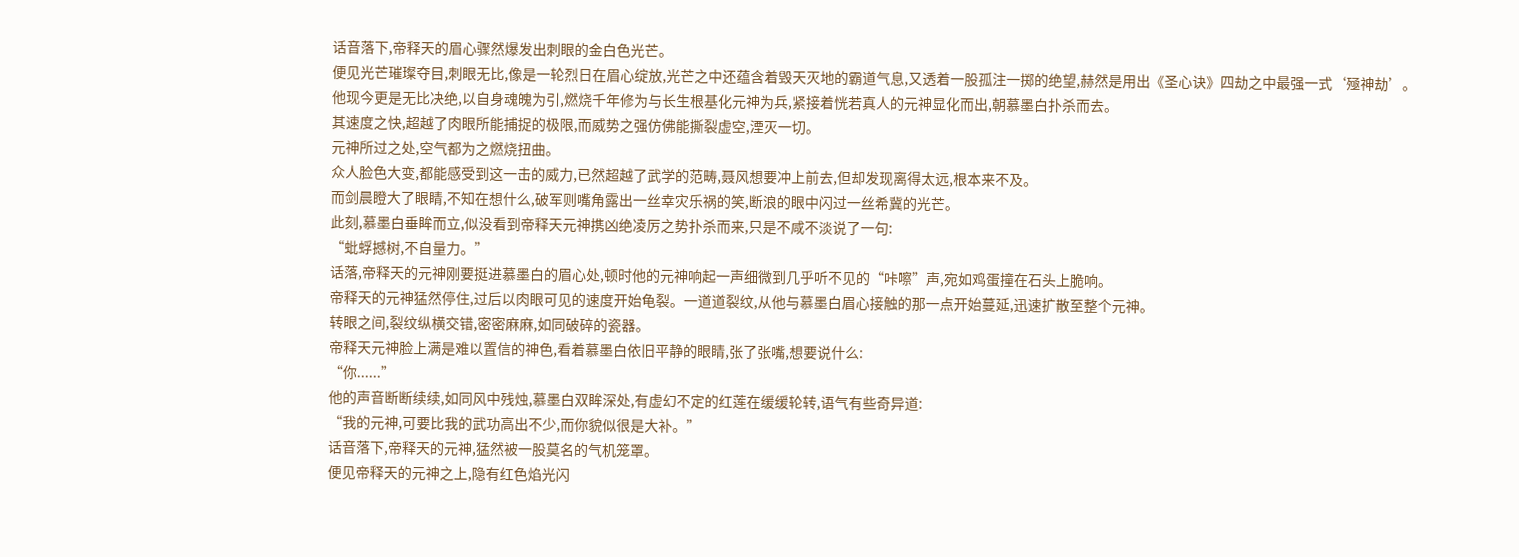话音落下,帝释天的眉心骤然爆发出刺眼的金白色光芒。
便见光芒璀璨夺目,刺眼无比,像是一轮烈日在眉心绽放,光芒之中还蕴含着毁天灭地的霸道气息,又透着一股孤注一掷的绝望,赫然是用出《圣心诀》四劫之中最强一式‘殛神劫’。
他现今更是无比决绝,以自身魂魄为引,燃烧千年修为与长生根基化元神为兵,紧接着恍若真人的元神显化而出,朝慕墨白扑杀而去。
其速度之快,超越了肉眼所能捕捉的极限,而威势之强仿佛能撕裂虚空,湮灭一切。
元神所过之处,空气都为之燃烧扭曲。
众人脸色大变,都能感受到这一击的威力,已然超越了武学的范畴,聂风想要冲上前去,但却发现离得太远,根本来不及。
而剑晨瞪大了眼睛,不知在想什么,破军则嘴角露出一丝幸灾乐祸的笑,断浪的眼中闪过一丝希冀的光芒。
此刻,慕墨白垂眸而立,似没看到帝释天元神携凶绝凌厉之势扑杀而来,只是不咸不淡说了一句:
“蚍蜉撼树,不自量力。”
话落,帝释天的元神刚要挺进慕墨白的眉心处,顿时他的元神响起一声细微到几乎听不见的“咔嚓”声,宛如鸡蛋撞在石头上脆响。
帝释天的元神猛然停住,过后以肉眼可见的速度开始龟裂。一道道裂纹,从他与慕墨白眉心接触的那一点开始蔓延,迅速扩散至整个元神。
转眼之间,裂纹纵横交错,密密麻麻,如同破碎的瓷器。
帝释天元神脸上满是难以置信的神色,看着慕墨白依旧平静的眼睛,张了张嘴,想要说什么:
“你......”
他的声音断断续续,如同风中残烛,慕墨白双眸深处,有虚幻不定的红莲在缓缓轮转,语气有些奇异道:
“我的元神,可要比我的武功高出不少,而你貌似很是大补。”
话音落下,帝释天的元神,猛然被一股莫名的气机笼罩。
便见帝释天的元神之上,隐有红色焰光闪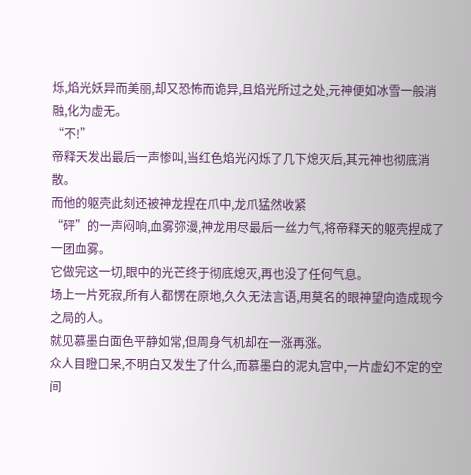烁,焰光妖异而美丽,却又恐怖而诡异,且焰光所过之处,元神便如冰雪一般消融,化为虚无。
“不!”
帝释天发出最后一声惨叫,当红色焰光闪烁了几下熄灭后,其元神也彻底消散。
而他的躯壳此刻还被神龙捏在爪中,龙爪猛然收紧
“砰”的一声闷响,血雾弥漫,神龙用尽最后一丝力气,将帝释天的躯壳捏成了一团血雾。
它做完这一切,眼中的光芒终于彻底熄灭,再也没了任何气息。
场上一片死寂,所有人都愣在原地,久久无法言语,用莫名的眼神望向造成现今之局的人。
就见慕墨白面色平静如常,但周身气机却在一涨再涨。
众人目瞪口呆,不明白又发生了什么,而慕墨白的泥丸宫中,一片虚幻不定的空间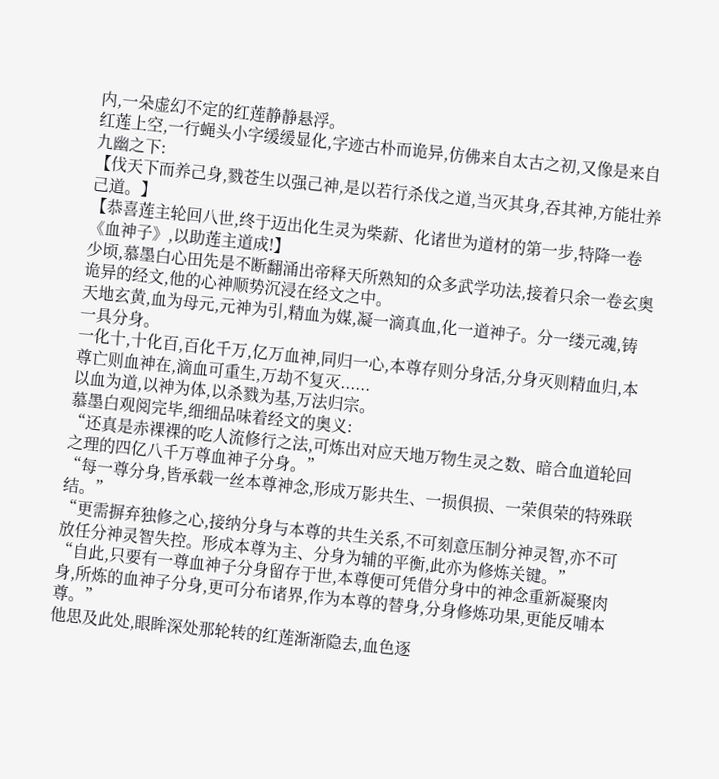内,一朵虚幻不定的红莲静静悬浮。
红莲上空,一行蝇头小字缓缓显化,字迹古朴而诡异,仿佛来自太古之初,又像是来自九幽之下:
【伐天下而养己身,戮苍生以强己神,是以若行杀伐之道,当灭其身,吞其神,方能壮养己道。】
【恭喜莲主轮回八世,终于迈出化生灵为柴薪、化诸世为道材的第一步,特降一卷《血神子》,以助莲主道成!】
少顷,慕墨白心田先是不断翻涌出帝释天所熟知的众多武学功法,接着只余一卷玄奥诡异的经文,他的心神顺势沉浸在经文之中。
天地玄黄,血为母元,元神为引,精血为媒,凝一滴真血,化一道神子。分一缕元魂,铸一具分身。
一化十,十化百,百化千万,亿万血神,同归一心,本尊存则分身活,分身灭则精血归,本尊亡则血神在,滴血可重生,万劫不复灭......
以血为道,以神为体,以杀戮为基,万法归宗。
慕墨白观阅完毕,细细品味着经文的奥义:
“还真是赤裸裸的吃人流修行之法,可炼出对应天地万物生灵之数、暗合血道轮回之理的四亿八千万尊血神子分身。”
“每一尊分身,皆承载一丝本尊神念,形成万影共生、一损俱损、一荣俱荣的特殊联结。”
“更需摒弃独修之心,接纳分身与本尊的共生关系,不可刻意压制分神灵智,亦不可放任分神灵智失控。形成本尊为主、分身为辅的平衡,此亦为修炼关键。”
“自此,只要有一尊血神子分身留存于世,本尊便可凭借分身中的神念重新凝聚肉身,所炼的血神子分身,更可分布诸界,作为本尊的替身,分身修炼功果,更能反哺本尊。”
他思及此处,眼眸深处那轮转的红莲渐渐隐去,血色逐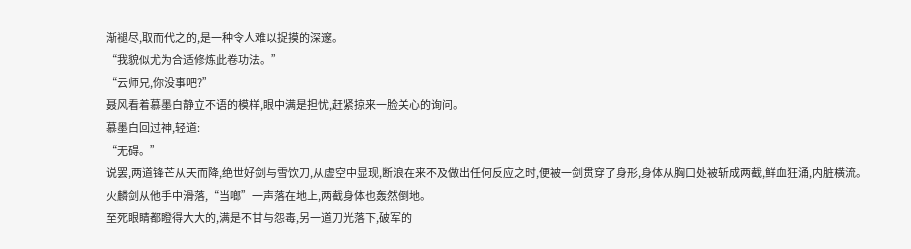渐褪尽,取而代之的,是一种令人难以捉摸的深邃。
“我貌似尤为合适修炼此卷功法。”
“云师兄,你没事吧?”
聂风看着慕墨白静立不语的模样,眼中满是担忧,赶紧掠来一脸关心的询问。
慕墨白回过神,轻道:
“无碍。”
说罢,两道锋芒从天而降,绝世好剑与雪饮刀,从虚空中显现,断浪在来不及做出任何反应之时,便被一剑贯穿了身形,身体从胸口处被斩成两截,鲜血狂涌,内脏横流。
火麟剑从他手中滑落,“当啷”一声落在地上,两截身体也轰然倒地。
至死眼睛都瞪得大大的,满是不甘与怨毒,另一道刀光落下,破军的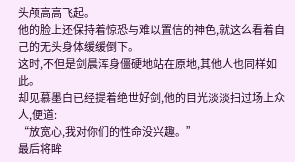头颅高高飞起。
他的脸上还保持着惊恐与难以置信的神色,就这么看着自己的无头身体缓缓倒下。
这时,不但是剑晨浑身僵硬地站在原地,其他人也同样如此。
却见慕墨白已经提着绝世好剑,他的目光淡淡扫过场上众人,便道:
“放宽心,我对你们的性命没兴趣。”
最后将眸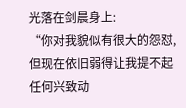光落在剑晨身上:
“你对我貌似有很大的怨怼,但现在依旧弱得让我提不起任何兴致动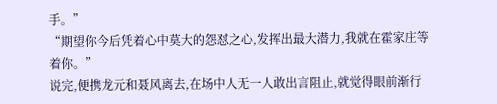手。”
“期望你今后凭着心中莫大的怨怼之心,发挥出最大潜力,我就在霍家庄等着你。”
说完,便携龙元和聂风离去,在场中人无一人敢出言阻止,就觉得眼前渐行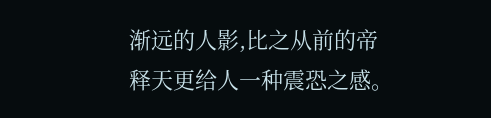渐远的人影,比之从前的帝释天更给人一种震恐之感。